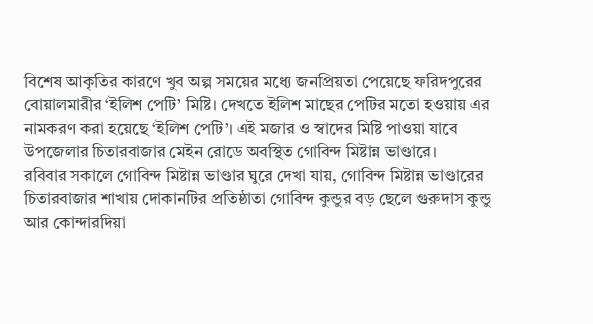বিশেষ আকৃতির কারণে খুব অল্প সময়ের মধ্যে জনপ্রিয়তা পেয়েছে ফরিদপুরের বোয়ালমারীর ‘ইলিশ পেটি’ মিষ্টি। দেখতে ইলিশ মাছের পেটির মতো হওয়ায় এর নামকরণ করা হয়েছে ‘ইলিশ পেটি’। এই মজার ও স্বাদের মিষ্টি পাওয়া যাবে উপজেলার চিতারবাজার মেইন রোডে অবস্থিত গোবিন্দ মিষ্টান্ন ভাণ্ডারে।
রবিবার সকালে গোবিন্দ মিষ্টান্ন ভাণ্ডার ঘুরে দেখা যায়, গোবিন্দ মিষ্টান্ন ভাণ্ডারের চিতারবাজার শাখায় দোকানটির প্রতিষ্ঠাতা গোবিন্দ কুন্ডুর বড় ছেলে গুরুদাস কুন্ডু আর কোন্দারদিয়া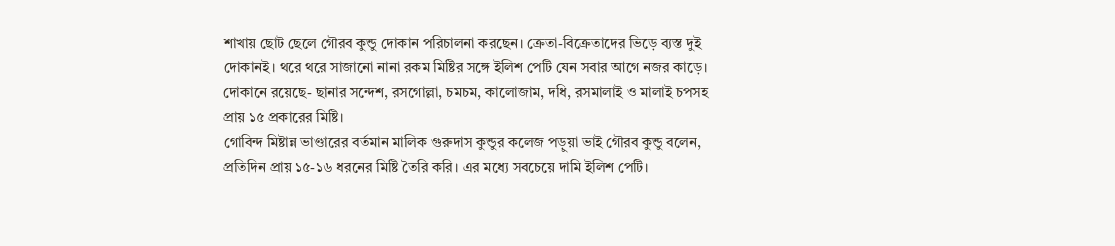শাখায় ছোট ছেলে গৌরব কুন্ডু দোকান পরিচালনা করছেন। ক্রেতা-বিক্রেতাদের ভিড়ে ব্যস্ত দুই দোকানই। থরে থরে সাজানো নানা রকম মিষ্টির সঙ্গে ইলিশ পেটি যেন সবার আগে নজর কাড়ে। দোকানে রয়েছে- ছানার সন্দেশ, রসগোল্লা, চমচম, কালোজাম, দধি, রসমালাই ও মালাই চপসহ প্রায় ১৫ প্রকারের মিষ্টি।
গোবিন্দ মিষ্টান্ন ভাণ্ডারের বর্তমান মালিক গুরুদাস কুন্ডুর কলেজ পড়ুয়া ভাই গৌরব কুন্ডু বলেন, প্রতিদিন প্রায় ১৫-১৬ ধরনের মিষ্টি তৈরি করি। এর মধ্যে সবচেয়ে দামি ইলিশ পেটি।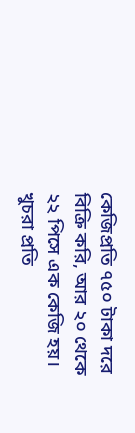কেজিপ্রতি ৭৫০ টাকা দরে বিক্রি করি, আর ২০ থেকে ২২ পিসে এক কেজি হয়। খুচরা প্রতি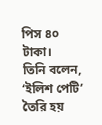পিস ৪০ টাকা।
তিনি বলেন, ‘ইলিশ পেটি’ তৈরি হয়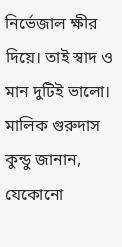নির্ভেজাল ক্ষীর দিয়ে। তাই স্বাদ ও মান দুটিই ভালো।
মালিক গুরুদাস কুন্ডু জানান, যেকোনো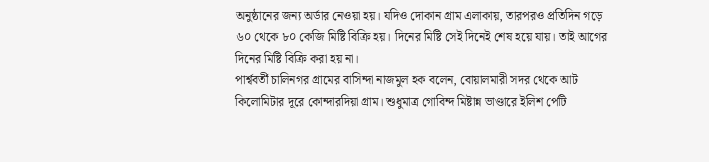অনুষ্ঠানের জন্য অর্ডার নেওয়া হয়। যদিও দোকান গ্রাম এলাকায়, তারপরও প্রতিদিন গড়ে ৬০ থেকে ৮০ কেজি মিষ্টি বিক্রি হয়। দিনের মিষ্টি সেই দিনেই শেষ হয়ে যায়। তাই আগের দিনের মিষ্টি বিক্রি করা হয় না।
পার্শ্ববর্তী চালিনগর গ্রামের বাসিন্দা নাজমুল হক বলেন, বোয়ালমারী সদর থেকে আট কিলোমিটার দূরে কোন্দারদিয়া গ্রাম। শুধুমাত্র গোবিন্দ মিষ্টান্ন ভাণ্ডারে ইলিশ পেটি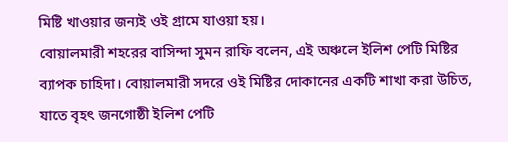মিষ্টি খাওয়ার জন্যই ওই গ্রামে যাওয়া হয়।
বোয়ালমারী শহরের বাসিন্দা সুমন রাফি বলেন, এই অঞ্চলে ইলিশ পেটি মিষ্টির ব্যাপক চাহিদা। বোয়ালমারী সদরে ওই মিষ্টির দোকানের একটি শাখা করা উচিত, যাতে বৃহৎ জনগোষ্ঠী ইলিশ পেটি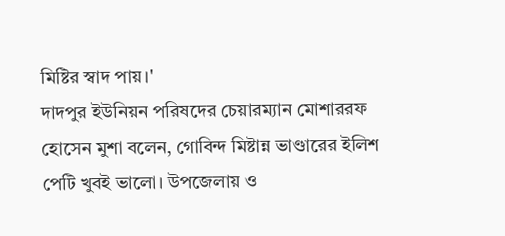মিষ্টির স্বাদ পায়।'
দাদপুর ইউনিয়ন পরিষদের চেয়ারম্যান মোশাররফ হোসেন মুশা বলেন, গোবিন্দ মিষ্টান্ন ভাণ্ডারের ইলিশ পেটি খুবই ভালো। উপজেলায় ও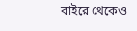বাইরে থেকেও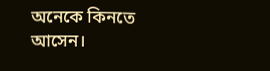অনেকে কিনতে আসেন।